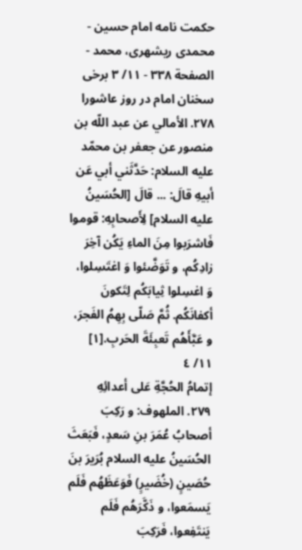حكمت نامه امام حسين - محمدی ریشهری، محمد - الصفحة ٣٣٨ - ١١/ ٣ برخى سخنان امام در روز عاشورا
٢٧٨. الأمالي عن عبد اللّه بن منصور عن جعفر بن محمّد عليه السلام: حَدَّثَني أبي عَن أبيهِ قالَ: ... قالَ [الحُسَينُ عليه السلام] لِأَصحابِهِ: قوموا فَاشرَبوا مِنَ الماءِ يَكُن آخِرَ زادِكُم، و تَوَضَّئوا وَ اغتَسِلوا، وَ اغسِلوا ثِيابَكُم لِتَكونَ أكفانَكُم. ثُمَّ صَلّى بِهِمُ الفَجرَ، و عَبَّأَهُم تَعبِئَةَ الحَربِ.[١]
١١/ ٤
إتمامُ الحُجَّةِ عَلى أعدائِهِ
٢٧٩. الملهوف: و رَكِبَ أصحابُ عُمَرَ بنِ سَعدٍ، فَبَعَثَ الحُسَينُ عليه السلام بُرَيرَ بنَ حُصَينٍ (خُضَيرٍ) فَوَعَظَهُم فَلَم يَسمَعوا، و ذَكَّرَهُم فَلَم يَنتَفِعوا، فَرَكِبَ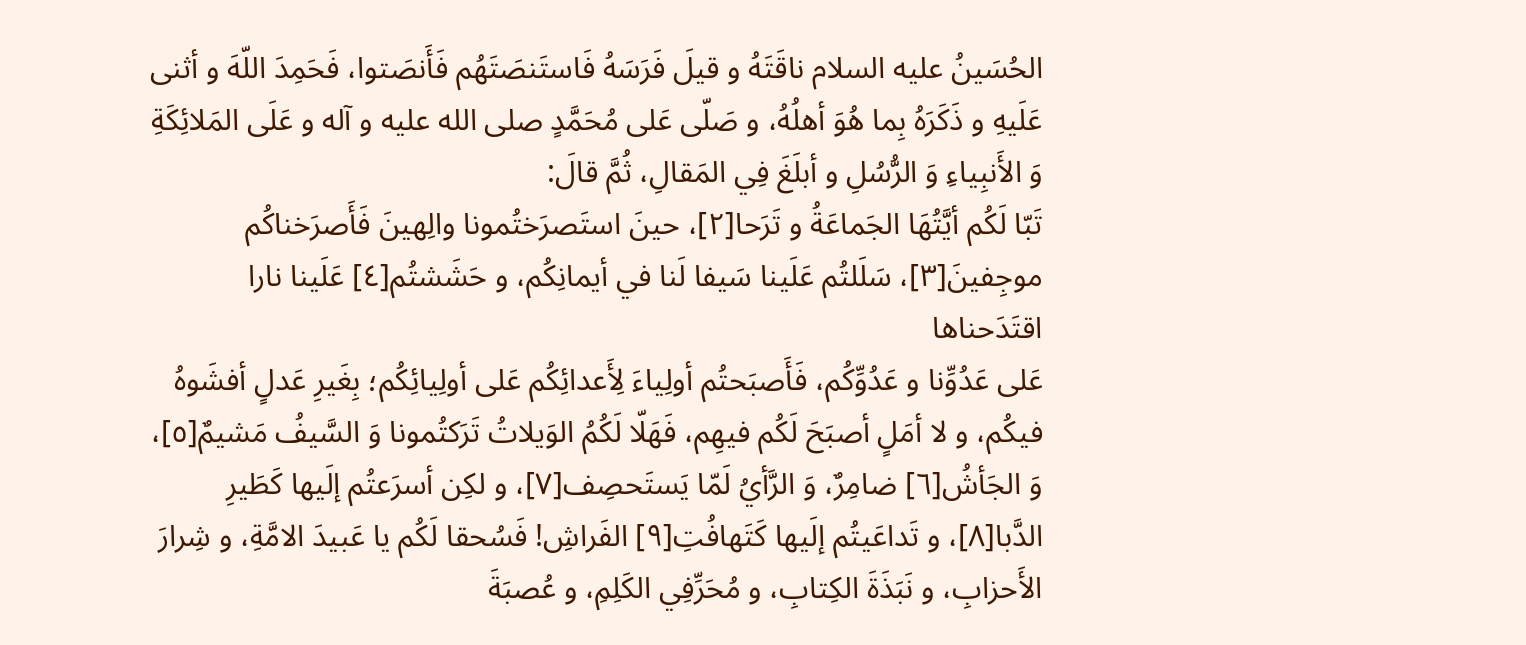الحُسَينُ عليه السلام ناقَتَهُ و قيلَ فَرَسَهُ فَاستَنصَتَهُم فَأَنصَتوا، فَحَمِدَ اللّهَ و أثنى عَلَيهِ و ذَكَرَهُ بِما هُوَ أهلُهُ، و صَلّى عَلى مُحَمَّدٍ صلى الله عليه و آله و عَلَى المَلائِكَةِ وَ الأَنبِياءِ وَ الرُّسُلِ و أبلَغَ فِي المَقالِ، ثُمَّ قالَ:
تَبّا لَكُم أيَّتُهَا الجَماعَةُ و تَرَحا[٢]، حينَ استَصرَختُمونا والِهينَ فَأَصرَخناكُم موجِفينَ[٣]، سَلَلتُم عَلَينا سَيفا لَنا في أيمانِكُم، و حَشَشتُم[٤] عَلَينا نارا اقتَدَحناها
عَلى عَدُوِّنا و عَدُوِّكُم، فَأَصبَحتُم أولِياءَ لِأَعدائِكُم عَلى أولِيائِكُم؛ بِغَيرِ عَدلٍ أفشَوهُ فيكُم، و لا أمَلٍ أصبَحَ لَكُم فيهِم، فَهَلّا لَكُمُ الوَيلاتُ تَرَكتُمونا وَ السَّيفُ مَشيمٌ[٥]، وَ الجَأشُ[٦] ضامِرٌ، وَ الرَّأيُ لَمّا يَستَحصِف[٧]، و لكِن أسرَعتُم إلَيها كَطَيرِ الدَّبا[٨]، و تَداعَيتُم إلَيها كَتَهافُتِ[٩] الفَراشِ! فَسُحقا لَكُم يا عَبيدَ الامَّةِ، و شِرارَ الأَحزابِ، و نَبَذَةَ الكِتابِ، و مُحَرِّفِي الكَلِمِ، و عُصبَةَ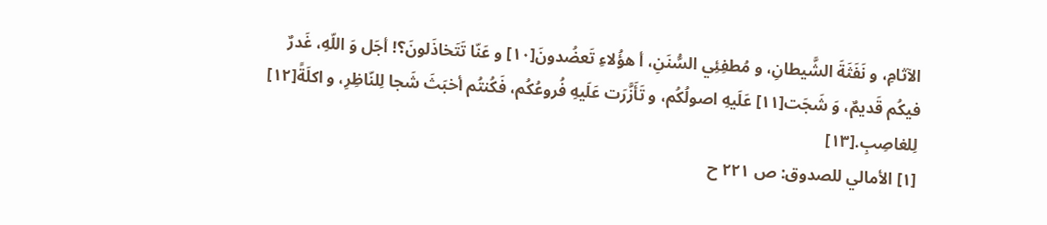الآثامِ، و نَفَثَةَ الشَّيطانِ، و مُطفِئِي السُّنَنِ، أ هؤُلاءِ تَعضُدونَ[١٠] و عَنّا تَتَخاذَلونَ؟! أجَل وَ اللّهِ، غَدرٌ فيكُم قَديمٌ، وَ شَجَت[١١] عَلَيهِ اصولُكُم، و تَأَزَّرَت عَلَيهِ فُروعُكُم، فَكُنتُم أخبَثَ شَجا لِلنّاظِرِ، و اكلَةً[١٢] لِلغاصِبِ.[١٣]
[١] الأمالي للصدوق: ص ٢٢١ ح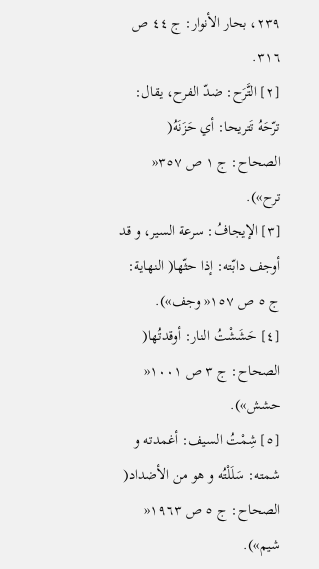٢٣٩، بحار الأنوار: ج ٤٤ ص ٣١٦.
[٢] التَّرَح: ضدّ الفرح، يقال: ترّحَهُ تَتريحا: أي حَزَنَهُ( الصحاح: ج ١ ص ٣٥٧« ترح»).
[٣] الإيجافُ: سرعة السير، و قد أوجف دابّته: إذا حثّها( النهاية: ج ٥ ص ١٥٧« وجف»).
[٤] حَشَشْتُ النار: أوقدتُها( الصحاح: ج ٣ ص ١٠٠١« حشش»).
[٥] شِمْتُ السيف: أغمدته و شمته: سَلَلْتُه و هو من الأضداد( الصحاح: ج ٥ ص ١٩٦٣« شيم»).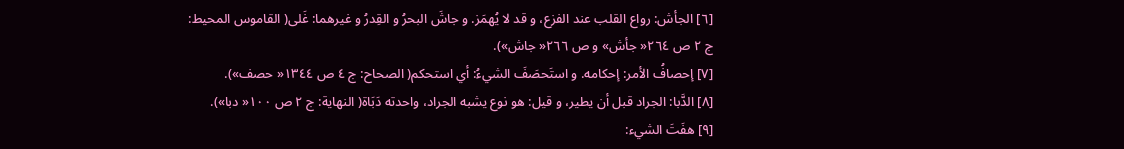[٦] الجأش: رواع القلب عند الفزع، و قد لا يُهمَز. و جاشَ البحرُ و القِدرُ و غيرهما: غَلى( القاموس المحيط: ج ٢ ص ٢٦٤« جأش» و ص ٢٦٦« جاش»).
[٧] إحصافُ الأمر: إحكامه. و استَحصَفَ الشيءُ: أي استحكم( الصحاح: ج ٤ ص ١٣٤٤« حصف»).
[٨] الدَّبا: الجراد قبل أن يطير، و قيل: هو نوع يشبه الجراد، واحدته دَبَاة( النهاية: ج ٢ ص ١٠٠« دبا»).
[٩] هفَتَ الشيء: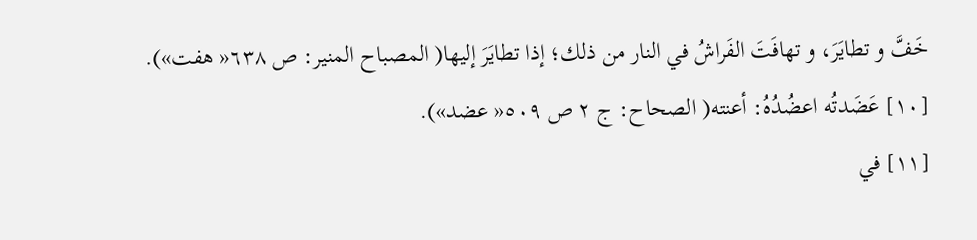خَفَّ و تطايَرَ، و تهافَتَ الفَراشُ في النار من ذلك؛ إذا تطايَرَ إليها( المصباح المنير: ص ٦٣٨« هفت»).
[١٠] عَضَدتُه اعضُدُهُ: أعنته( الصحاح: ج ٢ ص ٥٠٩« عضد»).
[١١] في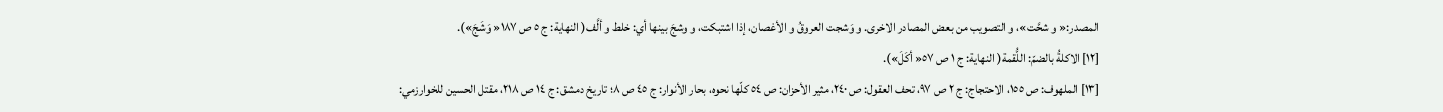المصدر:« و شحَّت»، و التصويب من بعض المصادر الاخرى. و وَشجت العروقُ و الأغصان، إذا اشتبكت، و وشجَ بينها أي: خلط و ألَّف( النهاية: ج ٥ ص ١٨٧« وَشَجَ»).
[١٢] الاكلةُ بالضمّ: اللُّقمة( النهاية: ج ١ ص ٥٧« أكَلَ»).
[١٣] الملهوف: ص ١٥٥، الاحتجاج: ج ٢ ص ٩٧، تحف العقول: ص ٢٤٠، مثير الأحزان: ص ٥٤ كلّها نحوه، بحار الأنوار: ج ٤٥ ص ٨؛ تاريخ دمشق: ج ١٤ ص ٢١٨، مقتل الحسين للخوارزمي: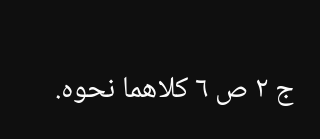ج ٢ ص ٦ كلاهما نحوه.